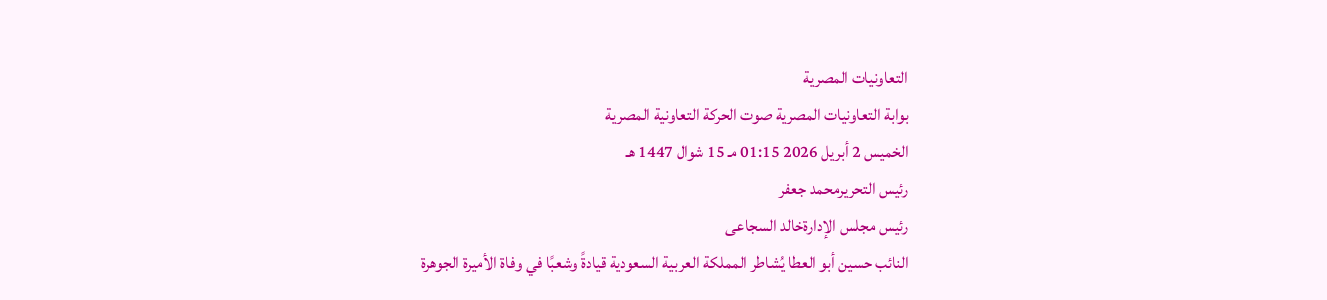التعاونيات المصرية
بوابة التعاونيات المصرية صوت الحركة التعاونية المصرية
الخميس 2 أبريل 2026 01:15 مـ 15 شوال 1447 هـ
رئيس التحريرمحمد جعفر
رئيس مجلس الإدارةخالد السجاعى
النائب حسين أبو العطا يُشاطر المملكة العربية السعودية قيادةً وشعبًا في وفاة الأميرة الجوهرة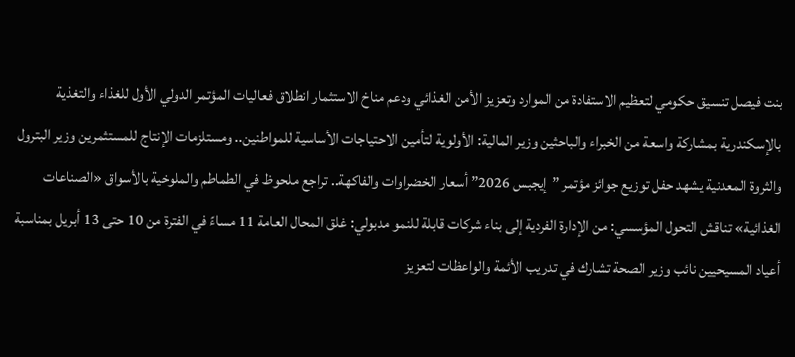بنت فيصل تنسيق حكومي لتعظيم الاستفادة من الموارد وتعزيز الأمن الغذائي ودعم مناخ الاستثمار انطلاق فعاليات المؤتمر الدولي الأول للغذاء والتغذية بالإسكندرية بمشاركة واسعة من الخبراء والباحثين وزير المالية: الأولوية لتأمين الاحتياجات الأساسية للمواطنين.. ومستلزمات الإنتاج للمستثمرين وزير البترول والثروة المعدنية يشهد حفل توزيع جوائز مؤتمر ”إيجبس 2026” أسعار الخضراوات والفاكهة.. تراجع ملحوظ في الطماطم والملوخية بالأسواق «الصناعات الغذائية» تناقش التحول المؤسسي: من الإدارة الفردية إلى بناء شركات قابلة للنمو مدبولي: غلق المحال العامة 11 مساءً في الفترة من 10 حتى 13 أبريل بمناسبة أعياد المسيحيين نائب وزير الصحة تشارك في تدريب الأئمة والواعظات لتعزيز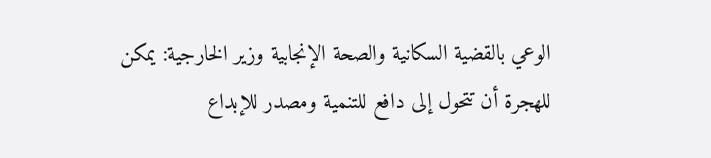الوعي بالقضية السكانية والصحة الإنجابية وزير الخارجية: يمكن للهجرة أن تتحول إلى دافع للتنمية ومصدر للإبداع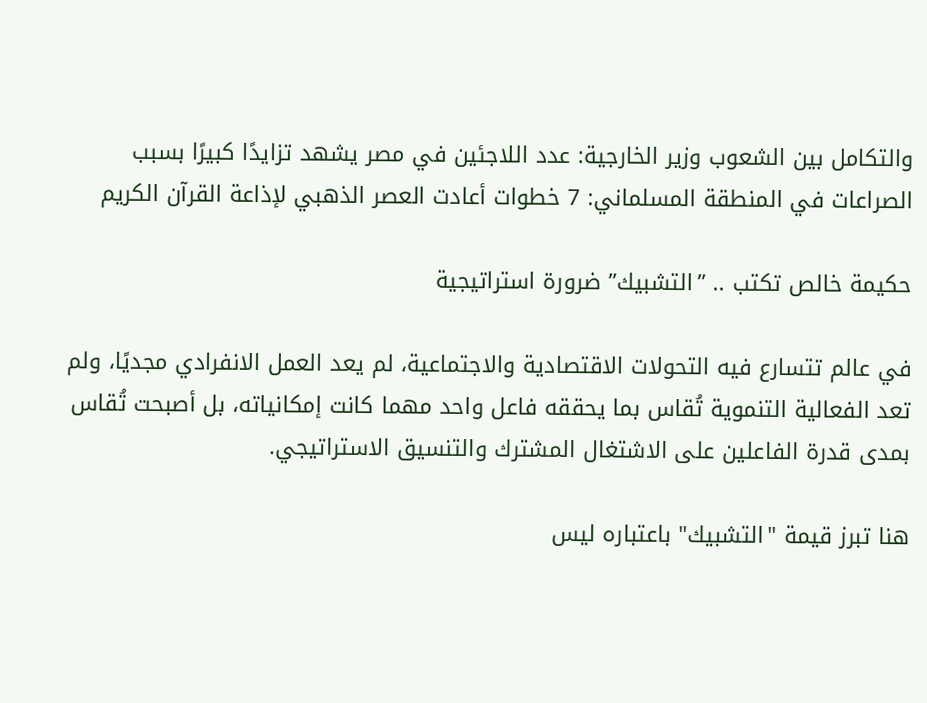والتكامل بين الشعوب وزير الخارجية: عدد اللاجئين في مصر يشهد تزايدًا كبيرًا بسبب الصراعات في المنطقة المسلماني: 7 خطوات أعادت العصر الذهبي لإذاعة القرآن الكريم

حكيمة خالص تكتب .. ”التشبيك” ضرورة استراتيجية

في عالم تتسارع فيه التحولات الاقتصادية والاجتماعية، لم يعد العمل الانفرادي مجديًا، ولم تعد الفعالية التنموية تُقاس بما يحققه فاعل واحد مهما كانت إمكانياته، بل أصبحت تُقاس بمدى قدرة الفاعلين على الاشتغال المشترك والتنسيق الاستراتيجي.

هنا تبرز قيمة "التشبيك" باعتباره ليس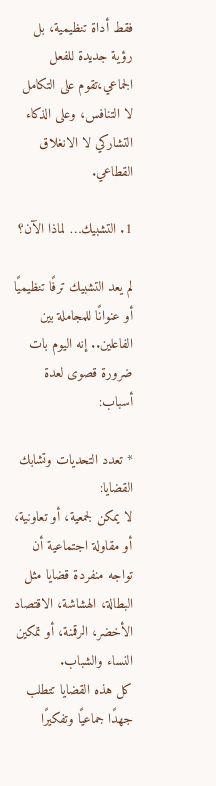فقط أداة تنظيمية، بل رؤية جديدة للفعل الجماعي،تقوم على التكامل لا التنافس، وعلى الذكاء التشاركي لا الانغلاق القطاعي.

1. التشبيك… لماذا الآن؟

لم يعد التشبيك ترفًا تنظيميًا أو عنوانًا للمجاملة بين الفاعلين.. إنه اليوم بات ضرورة قصوى لعدة أسباب:

* تعدد التحديات وتشابك القضايا:
لا يمكن لجمعية، أو تعاونية، أو مقاولة اجتماعية أن تواجه منفردة قضايا مثل البطالة، الهشاشة، الاقتصاد الأخضر، الرقمنة، أو تمكين النساء والشباب.
كل هذه القضايا تتطلب جهدًا جماعيًا وتفكيرًا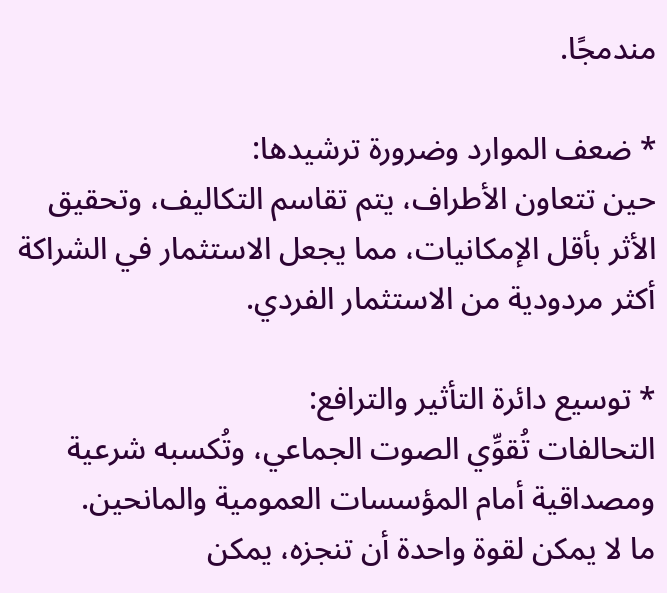مندمجًا.

* ضعف الموارد وضرورة ترشيدها:
حين تتعاون الأطراف، يتم تقاسم التكاليف، وتحقيق الأثر بأقل الإمكانيات، مما يجعل الاستثمار في الشراكة أكثر مردودية من الاستثمار الفردي.

* توسيع دائرة التأثير والترافع:
التحالفات تُقوِّي الصوت الجماعي، وتُكسبه شرعية ومصداقية أمام المؤسسات العمومية والمانحين.
ما لا يمكن لقوة واحدة أن تنجزه، يمكن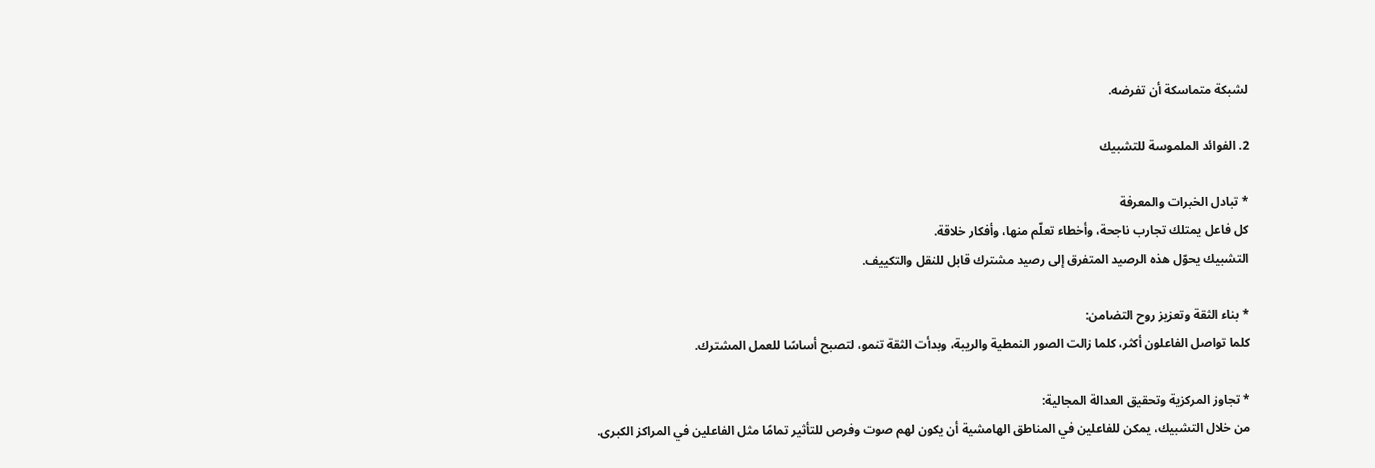لشبكة متماسكة أن تفرضه.

2. الفوائد الملموسة للتشبيك

* تبادل الخبرات والمعرفة
كل فاعل يمتلك تجارب ناجحة، وأخطاء تعلّم منها، وأفكار خلاقة.
التشبيك يحوّل هذه الرصيد المتفرق إلى رصيد مشترك قابل للنقل والتكييف.

* بناء الثقة وتعزيز روح التضامن:
كلما تواصل الفاعلون أكثر، كلما زالت الصور النمطية والريبة، وبدأت الثقة تنمو، لتصبح أساسًا للعمل المشترك.

* تجاوز المركزية وتحقيق العدالة المجالية:
من خلال التشبيك، يمكن للفاعلين في المناطق الهامشية أن يكون لهم صوت وفرص للتأثير تمامًا مثل الفاعلين في المراكز الكبرى.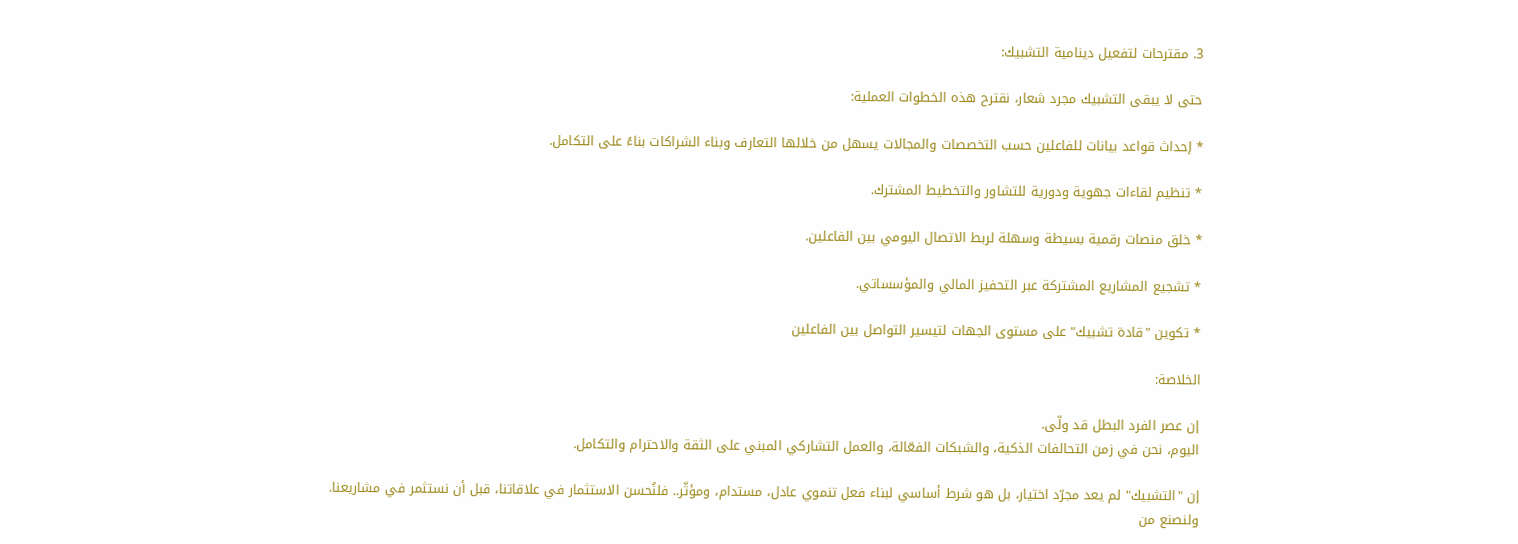3. مقترحات لتفعيل دينامية التشبيك:

حتى لا يبقى التشبيك مجرد شعار، نقترح هذه الخطوات العملية:

* إحداث قواعد بيانات للفاعلين حسب التخصصات والمجالات يسهل من خلالها التعارف وبناء الشراكات بناءً على التكامل.

* تنظيم لقاءات جهوية ودورية للتشاور والتخطيط المشترك.

* خلق منصات رقمية بسيطة وسهلة لربط الاتصال اليومي بين الفاعلين.

* تشجيع المشاريع المشتركة عبر التحفيز المالي والمؤسساتي.

* تكوين "قادة تشبيك" على مستوى الجهات لتيسير التواصل بين الفاعلين

الخلاصة:

إن عصر الفرد البطل قد ولّى.
اليوم، نحن في زمن التحالفات الذكية، والشبكات الفعّالة، والعمل التشاركي المبني على الثقة والاحترام والتكامل.

إن "التشبيك" لم يعد مجرّد اختيار، بل هو شرط أساسي لبناء فعل تنموي عادل، مستدام، ومؤثّر.. فلنُحسن الاستثمار في علاقاتنا، قبل أن نستثمر في مشاريعنا.
ولنصنع من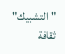"التشبيك" ثقافة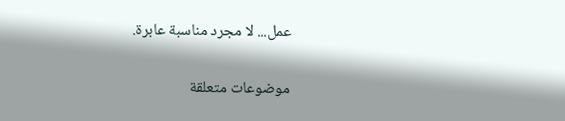عمل... لا مجرد مناسبة عابرة.

موضوعات متعلقة